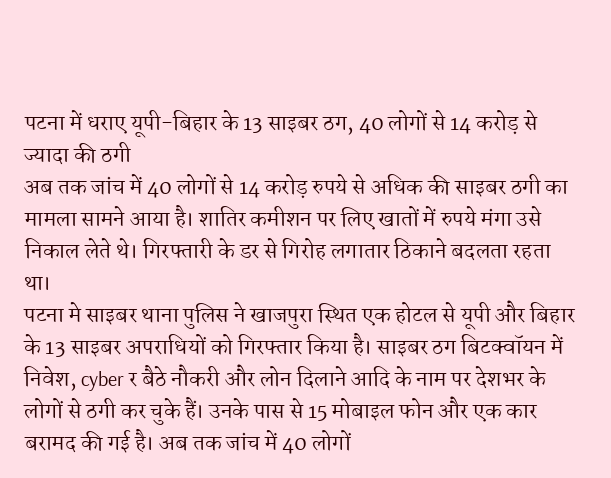पटना में धराए यूपी-बिहार के 13 साइबर ठग, 40 लोगों से 14 करोड़ से ज्यादा की ठगी
अब तक जांच में 40 लोगों से 14 करोड़ रुपये से अधिक की साइबर ठगी का मामला सामने आया है। शातिर कमीशन पर लिए खातों में रुपये मंगा उसे निकाल लेते थे। गिरफ्तारी के डर से गिरोह लगातार ठिकाने बदलता रहता था।
पटना मे साइबर थाना पुलिस ने खाजपुरा स्थित एक होटल से यूपी और बिहार के 13 साइबर अपराधियों को गिरफ्तार किया है। साइबर ठग बिटक्वॉयन में निवेश, cyber र बैठे नौकरी और लोन दिलाने आदि के नाम पर देशभर के लोगों से ठगी कर चुके हैं। उनके पास से 15 मोबाइल फोन और एक कार बरामद की गई है। अब तक जांच में 40 लोगों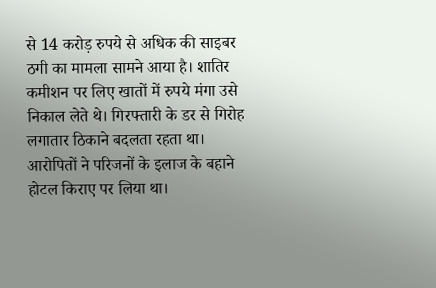से 14 करोड़ रुपये से अधिक की साइबर ठगी का मामला सामने आया है। शातिर कमीशन पर लिए खातों में रुपये मंगा उसे निकाल लेते थे। गिरफ्तारी के डर से गिरोह लगातार ठिकाने बदलता रहता था।
आरोपितों ने परिजनों के इलाज के बहाने होटल किराए पर लिया था।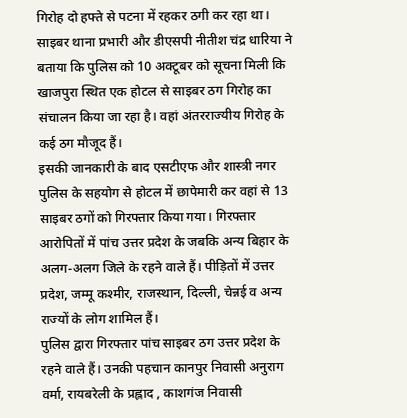गिरोह दो हफ्ते से पटना में रहकर ठगी कर रहा था। साइबर थाना प्रभारी और डीएसपी नीतीश चंद्र धारिया ने बताया कि पुलिस को 10 अक्टूबर को सूचना मिली कि खाजपुरा स्थित एक होटल से साइबर ठग गिरोह का संचालन किया जा रहा है। वहां अंतरराज्यीय गिरोह के कई ठग मौजूद हैं।
इसकी जानकारी के बाद एसटीएफ और शास्त्री नगर पुलिस के सहयोग से होटल में छापेमारी कर वहां से 13 साइबर ठगों को गिरफ्तार किया गया। गिरफ्तार आरोपितों में पांच उत्तर प्रदेश के जबकि अन्य बिहार के अलग-अलग जिले के रहने वाले हैं। पीड़ितों में उत्तर प्रदेश, जम्मू कश्मीर, राजस्थान, दिल्ली, चेन्नई व अन्य राज्यों के लोग शामिल हैं।
पुलिस द्वारा गिरफ्तार पांच साइबर ठग उत्तर प्रदेश के रहने वाले हैं। उनकी पहचान कानपुर निवासी अनुराग वर्मा, रायबरेली के प्रह्लाद , काशगंज निवासी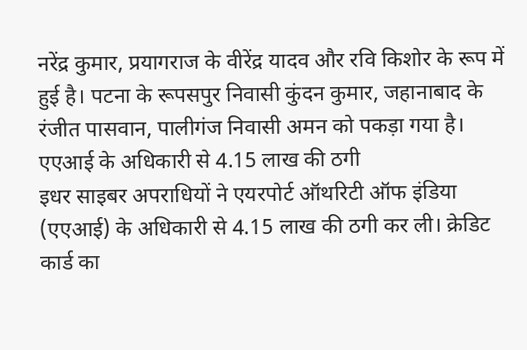नरेंद्र कुमार, प्रयागराज के वीरेंद्र यादव और रवि किशोर के रूप में हुई है। पटना के रूपसपुर निवासी कुंदन कुमार, जहानाबाद के रंजीत पासवान, पालीगंज निवासी अमन को पकड़ा गया है।
एएआई के अधिकारी से 4.15 लाख की ठगी
इधर साइबर अपराधियों ने एयरपोर्ट ऑथरिटी ऑफ इंडिया (एएआई) के अधिकारी से 4.15 लाख की ठगी कर ली। क्रेडिट कार्ड का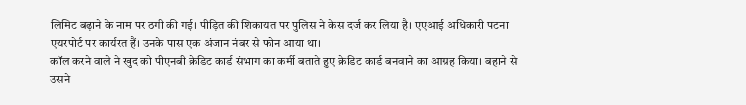लिमिट बढ़ाने के नाम पर ठगी की गई। पीड़ित की शिकायत पर पुलिस ने केस दर्ज कर लिया है। एएआई अधिकारी पटना एयरपोर्ट पर कार्यरत हैं। उनके पास एक अंजान नंबर से फोन आया था।
कॉल करने वाले ने खुद को पीएनबी क्रेडिट कार्ड संभाग का कर्मी बताते हुए क्रेडिट कार्ड बनवाने का आग्रह किया। बहाने से उसने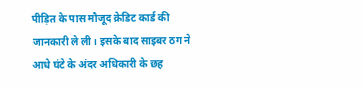पीड़ित के पास मौजूद क्रेडिट कार्ड की जानकारी ले ली। इसके बाद साइबर ठग ने आधे घंटे के अंदर अधिकारी के छह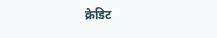क्रेडिट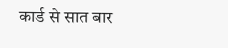कार्ड से सात बार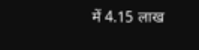में 4.15 लाख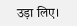उड़ा लिए।